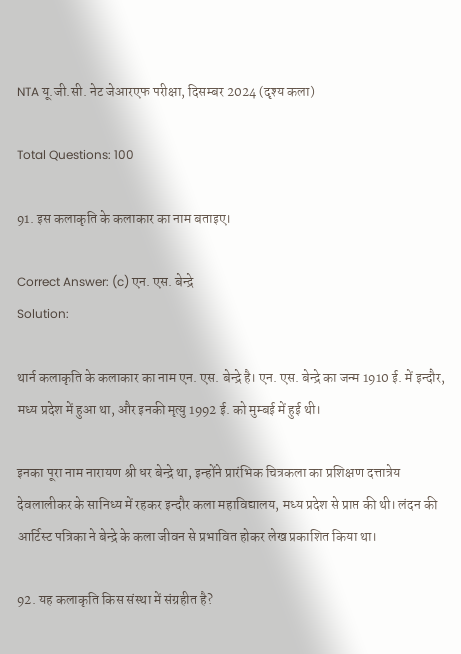NTA यू.जी.सी. नेट जेआरएफ परीक्षा, दिसम्बर 2024 (दृश्य कला)

Total Questions: 100

91. इस कलाकृति के कलाकार का नाम बताइए।

Correct Answer: (c) एन. एस. बेन्द्रे
Solution:

थार्न कलाकृति के कलाकार का नाम एन. एस. बेन्द्रे है। एन. एस. बेन्द्रे का जन्म 1910 ई. में इन्दौर, मध्य प्रदेश में हुआ था, और इनकी मृत्यु 1992 ई. को मुम्बई में हुई थी।

इनका पूरा नाम नारायण श्री धर बेन्द्रे था, इन्होंने प्रारंभिक चित्रकला का प्रशिक्षण दत्तात्रेय देवलालीकर के सानिध्य में रहकर इन्दौर कला महाविद्यालय, मध्य प्रदेश से प्राप्त की थी। लंदन की आर्टिस्ट पत्रिका ने बेन्द्रे के कला जीवन से प्रभावित होकर लेख प्रकाशित किया था।

92. यह कलाकृति किस संस्था में संग्रहीत है?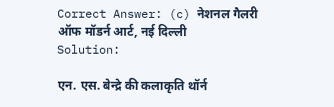Correct Answer: (c) नेशनल गैलरी ऑफ मॉडर्न आर्ट, नई दिल्ली
Solution:

एन. एस. बेन्द्रे की कलाकृति थॉर्न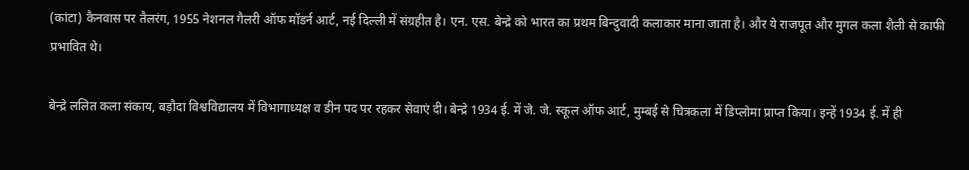(कांटा) कैनवास पर तैलरंग, 1955 नेशनल गैलरी ऑफ मॉडर्न आर्ट, नई दिल्ली में संग्रहीत है। एन. एस. बेन्द्रे को भारत का प्रथम बिन्दुवादी कलाकार माना जाता है। और ये राजपूत और मुगल कला शैली से काफी प्रभावित थे।

बेन्द्रे ललित कला संकाय, बड़ौदा विश्वविद्यालय में विभागाध्यक्ष व डीन पद पर रहकर सेवाएं दी। बेन्द्रे 1934 ई. में जे. जे. स्कूल ऑफ आर्ट, मुम्बई से चित्रकला में डिप्लोमा प्राप्त किया। इन्हें 1934 ई. में ही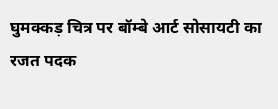घुमक्कड़ चित्र पर बॉम्बे आर्ट सोसायटी का रजत पदक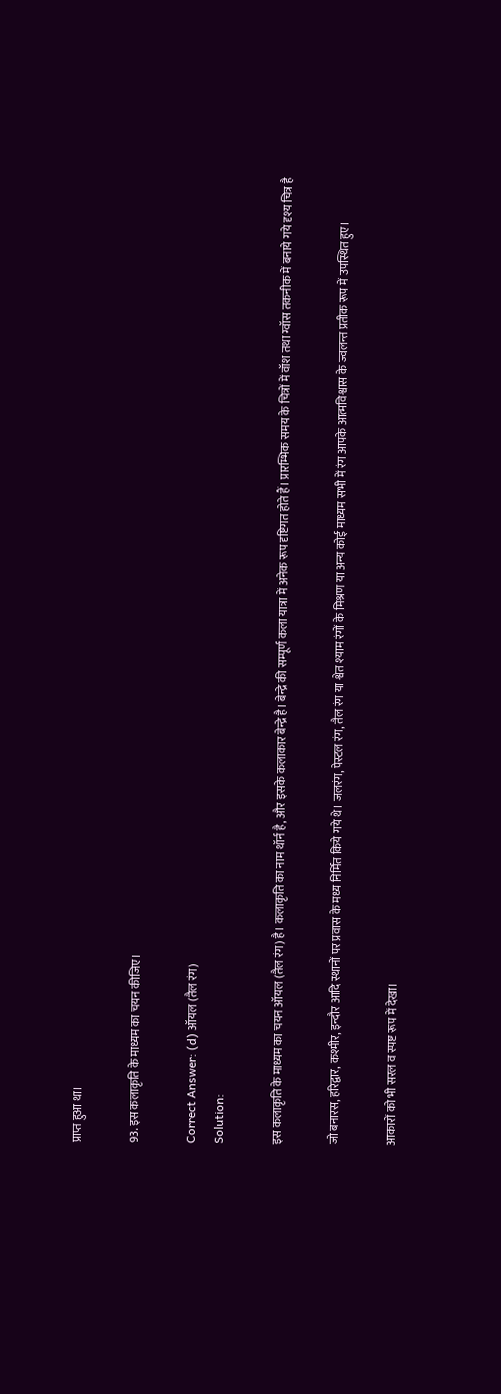प्राप्त हुआ था।

93. इस कलाकृति के माध्यम का चयन कीजिए।

Correct Answer: (d) ऑयल (तैल रंग)
Solution:

इस कलाकृति के माध्यम का चयन ऑयल (तैल रंग) है। कलाकृति का नाम थॉर्न है, और इसके कलाकार बेन्द्रे है। बेन्द्रे की सम्पूर्ण कला यात्रा में अनेक रूप दृष्टिगत होते हैं। प्रारम्भिक समय के चित्रों में वॉश तथा ग्वॉस तकनीक में बनाये गये दृश्य चित्र है

जो बनारस, हरिद्वार, कश्मीर, इन्दौर आदि स्थानों पर प्रवास के मध्य निर्मित किये गये थे। जलरंग, पेस्टल रंग, तैल रंग या श्वेत श्याम रंगों के मिश्रण या अन्य कोई माध्यम सभी में रंग आपके आत्मविश्वास के ज्वलन्त प्रतीक रूप में उपस्थित हुए।

आकारों को भी सरल व स्पष्ट रूप में देखा।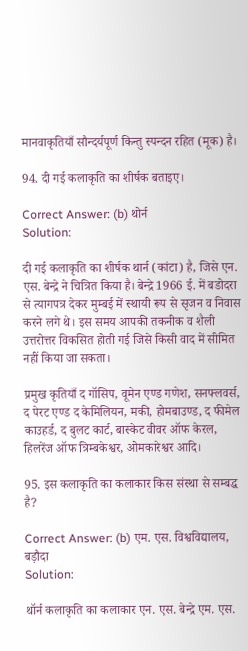मानवाकृतियाँ सौन्दर्यपूर्ण किन्तु स्पन्दन रहित (मूक) है।

94. दी गई कलाकृति का शीर्षक बताइए।

Correct Answer: (b) थोर्न
Solution:

दी गई कलाकृति का शीर्षक थार्न (कांटा) है, जिसे एन. एस. बेन्द्रे ने चित्रित किया है। बेन्द्रे 1966 ई. में बडोदरा से त्यागपत्र देकर मुम्बई में स्थायी रूप से सृजन व निवास करने लगे थे। इस समय आपकी तकनीक व शैली उत्तरोत्तर विकसित होती गई जिसे किसी वाद में सीमित नहीं किया जा सकता।

प्रमुख कृतियाँ द गॉसिप, वूमेन एण्ड गणेश, सनफ्लवर्स, द पेरट एण्ड द केमिलियन, मकी, होमबाउण्ड, द फीमेल काउहर्ड, द बुलट कार्ट, बास्केट वीवर ऑफ केरल, हिलरेंज ऑफ त्रिम्बकेश्वर, ओमकारेश्वर आदि।

95. इस कलाकृति का कलाकार किस संस्था से सम्बद्ध है?

Correct Answer: (b) एम. एस. विश्वविद्यालय, बड़ौदा
Solution:

थॉर्न कलाकृति का कलाकार एन. एस. बेन्द्रे एम. एस.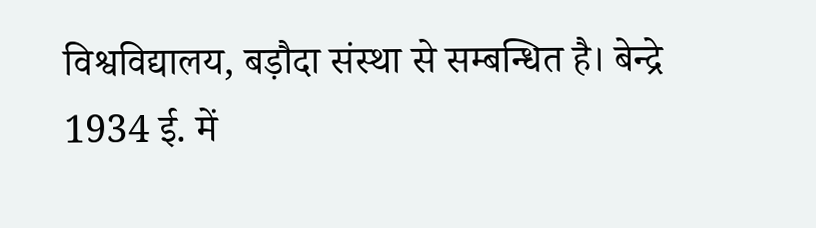विश्वविद्यालय, बड़ौदा संस्था से सम्बन्धित है। बेन्द्रे 1934 ई. में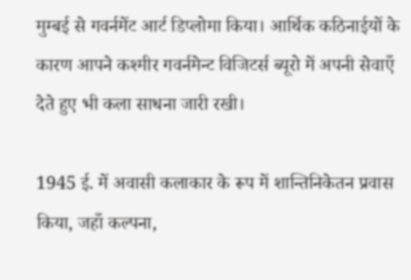मुम्बई से गवर्नमेंट आर्ट डिप्लोमा किया। आर्थिक कठिनाईयों के कारण आपने कश्मीर गवर्नमेन्ट विजिटर्स ब्यूरो में अपनी सेवाएँ देते हुए भी कला साधना जारी रखी।

1945 ई. में अवासी कलाकार के रूप में शान्तिनिकेतन प्रवास किया, जहाँ कल्पना,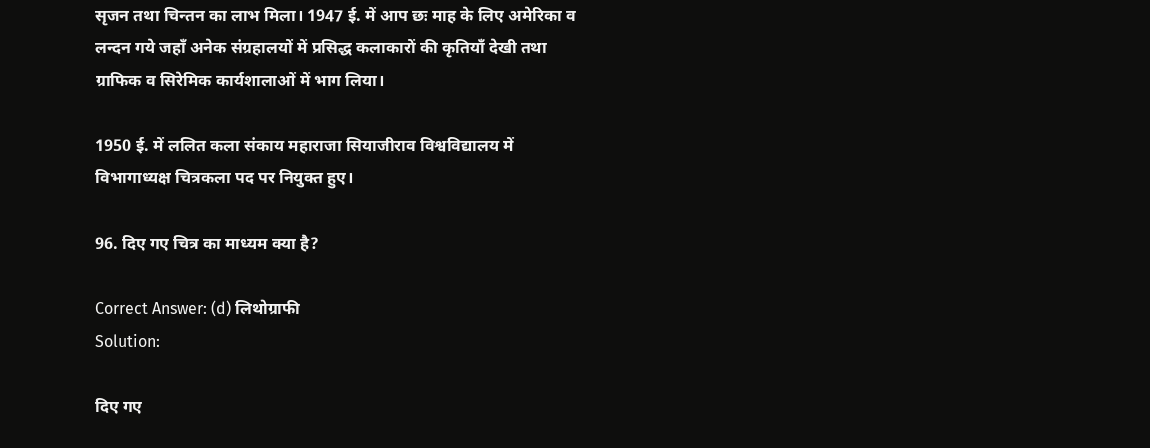सृजन तथा चिन्तन का लाभ मिला। 1947 ई. में आप छः माह के लिए अमेरिका व लन्दन गये जहाँ अनेक संग्रहालयों में प्रसिद्ध कलाकारों की कृतियाँ देखी तथा ग्राफिक व सिरेमिक कार्यशालाओं में भाग लिया।

1950 ई. में ललित कला संकाय महाराजा सियाजीराव विश्वविद्यालय में विभागाध्यक्ष चित्रकला पद पर नियुक्त हुए।

96. दिए गए चित्र का माध्यम क्या है?

Correct Answer: (d) लिथोग्राफी
Solution:

दिए गए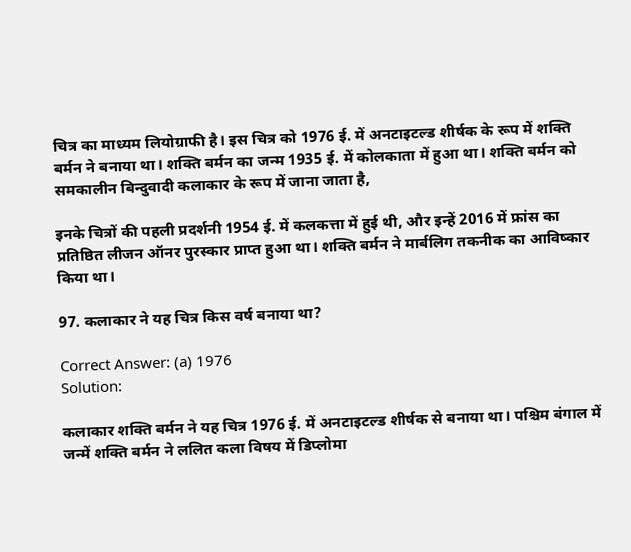चित्र का माध्यम लियोग्राफी है। इस चित्र को 1976 ई. में अनटाइटल्ड शीर्षक के रूप में शक्ति बर्मन ने बनाया था। शक्ति बर्मन का जन्म 1935 ई. में कोलकाता में हुआ था। शक्ति बर्मन को समकालीन बिन्दुवादी कलाकार के रूप में जाना जाता है,

इनके चित्रों की पहली प्रदर्शनी 1954 ई. में कलकत्ता में हुई थी, और इन्हें 2016 में फ्रांस का प्रतिष्ठित लीजन ऑनर पुरस्कार प्राप्त हुआ था। शक्ति बर्मन ने मार्बलिग तकनीक का आविष्कार किया था।

97. कलाकार ने यह चित्र किस वर्ष बनाया था?

Correct Answer: (a) 1976
Solution:

कलाकार शक्ति बर्मन ने यह चित्र 1976 ई. में अनटाइटल्ड शीर्षक से बनाया था। पश्चिम बंगाल में जन्में शक्ति बर्मन ने ललित कला विषय में डिप्लोमा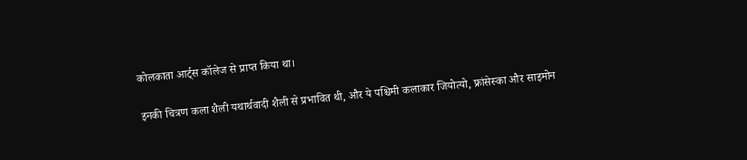कोलकाता आर्ट्स कॉलेज से प्राप्त किया था।

इनकी चित्रण कला शैली यथार्थवादी शैली से प्रभावित थी, और ये पश्चिमी कलाकार जियोत्यो, फ्रांसेस्का और साइमोन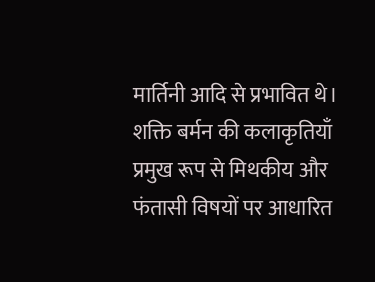मार्तिनी आदि से प्रभावित थे। शक्ति बर्मन की कलाकृतियाँ प्रमुख रूप से मिथकीय और फंतासी विषयों पर आधारित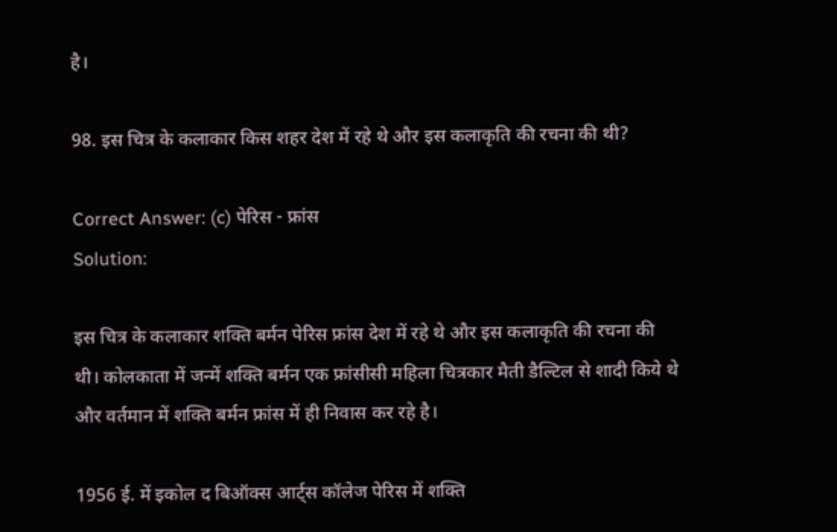है।

98. इस चित्र के कलाकार किस शहर देश में रहे थे और इस कलाकृति की रचना की थी?

Correct Answer: (c) पेरिस - फ्रांस
Solution:

इस चित्र के कलाकार शक्ति बर्मन पेरिस फ्रांस देश में रहे थे और इस कलाकृति की रचना की थी। कोलकाता में जन्में शक्ति बर्मन एक फ्रांसीसी महिला चित्रकार मैती डैल्टिल से शादी किये थे और वर्तमान में शक्ति बर्मन फ्रांस में ही निवास कर रहे है।

1956 ई. में इकोल द बिऑक्स आर्ट्स कॉलेज पेरिस में शक्ति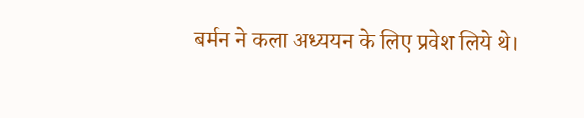बर्मन ने कला अध्ययन के लिए प्रवेश लिये थे।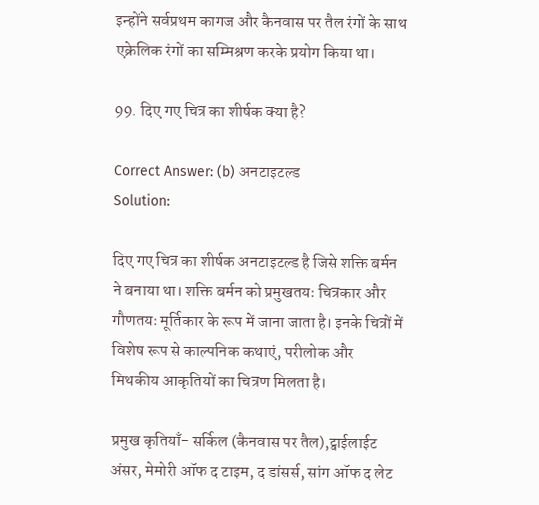इन्होंने सर्वप्रथम कागज और कैनवास पर तैल रंगों के साथ एक्रेलिक रंगों का सम्मिश्रण करके प्रयोग किया था।

99. दिए गए चित्र का शीर्षक क्या है?

Correct Answer: (b) अनटाइटल्ड
Solution:

दिए गए चित्र का शीर्षक अनटाइटल्ड है जिसे शक्ति बर्मन ने बनाया था। शक्ति बर्मन को प्रमुखतयः चित्रकार और गौणतयः मूर्तिकार के रूप में जाना जाता है। इनके चित्रों में विशेष रूप से काल्पनिक कथाएं, परीलोक और मिथकीय आकृतियों का चित्रण मिलता है।

प्रमुख कृतियाँ- सर्किल (कैनवास पर तैल),ट्वाईलाईट अंसर, मेमोरी ऑफ द टाइम, द डांसर्स, सांग ऑफ द लेट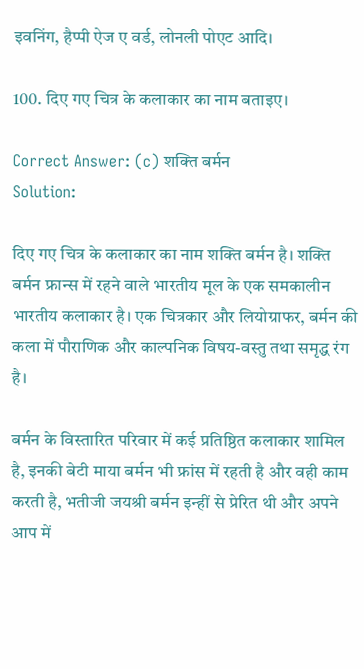इवनिंग, हैप्पी ऐज ए वर्ड, लोनली पोएट आदि।

100. दिए गए चित्र के कलाकार का नाम बताइए।

Correct Answer: (c) शक्ति बर्मन
Solution:

दिए गए चित्र के कलाकार का नाम शक्ति बर्मन है। शक्ति बर्मन फ्रान्स में रहने वाले भारतीय मूल के एक समकालीन भारतीय कलाकार है। एक चित्रकार और लियोग्राफर, बर्मन की कला में पौराणिक और काल्पनिक विषय-वस्तु तथा समृद्ध रंग है।

बर्मन के विस्तारित परिवार में कई प्रतिष्ठित कलाकार शामिल है, इनकी बेटी माया बर्मन भी फ्रांस में रहती है और वही काम करती है, भतीजी जयश्री बर्मन इन्हीं से प्रेरित थी और अपने आप में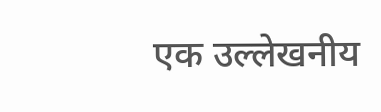एक उल्लेखनीय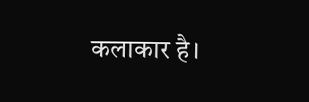कलाकार है।